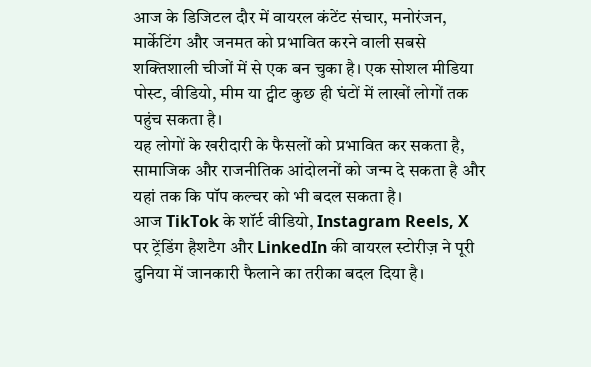आज के डिजिटल दौर में वायरल कंटेंट संचार, मनोरंजन, मार्केटिंग और जनमत को प्रभावित करने वाली सबसे शक्तिशाली चीजों में से एक बन चुका है। एक सोशल मीडिया पोस्ट, वीडियो, मीम या ट्वीट कुछ ही घंटों में लाखों लोगों तक पहुंच सकता है।
यह लोगों के खरीदारी के फैसलों को प्रभावित कर सकता है, सामाजिक और राजनीतिक आंदोलनों को जन्म दे सकता है और यहां तक कि पॉप कल्चर को भी बदल सकता है।
आज TikTok के शॉर्ट वीडियो, Instagram Reels, X पर ट्रेंडिंग हैशटैग और LinkedIn की वायरल स्टोरीज़ ने पूरी दुनिया में जानकारी फैलाने का तरीका बदल दिया है।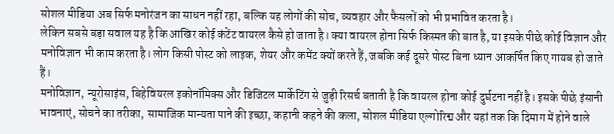सोशल मीडिया अब सिर्फ मनोरंजन का साधन नहीं रहा, बल्कि यह लोगों की सोच, व्यवहार और फैसलों को भी प्रभावित करता है।
लेकिन सबसे बड़ा सवाल यह है कि आखिर कोई कंटेंट वायरल कैसे हो जाता है। क्या वायरल होना सिर्फ किस्मत की बात है, या इसके पीछे कोई विज्ञान और मनोविज्ञान भी काम करता है। लोग किसी पोस्ट को लाइक, शेयर और कमेंट क्यों करते हैं, जबकि कई दूसरे पोस्ट बिना ध्यान आकर्षित किए गायब हो जाते हैं।
मनोविज्ञान, न्यूरोसाइंस, बिहेवियरल इकोनॉमिक्स और डिजिटल मार्केटिंग से जुड़ी रिसर्च बताती है कि वायरल होना कोई दुर्घटना नहीं है। इसके पीछे इंसानी भावनाएं, सोचने का तरीका, सामाजिक मान्यता पाने की इच्छा, कहानी कहने की कला, सोशल मीडिया एल्गोरिद्म और यहां तक कि दिमाग में होने वाले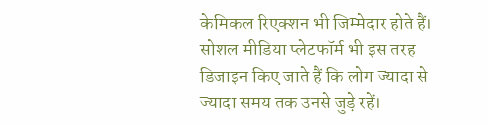केमिकल रिएक्शन भी जिम्मेदार होते हैं।
सोशल मीडिया प्लेटफॉर्म भी इस तरह डिजाइन किए जाते हैं कि लोग ज्यादा से ज्यादा समय तक उनसे जुड़े रहें।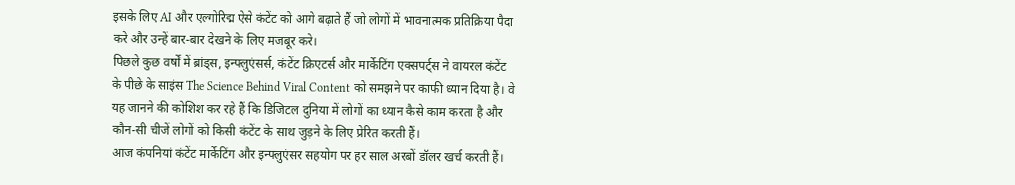इसके लिए AI और एल्गोरिद्म ऐसे कंटेंट को आगे बढ़ाते हैं जो लोगों में भावनात्मक प्रतिक्रिया पैदा करे और उन्हें बार-बार देखने के लिए मजबूर करे।
पिछले कुछ वर्षों में ब्रांड्स, इन्फ्लुएंसर्स, कंटेंट क्रिएटर्स और मार्केटिंग एक्सपर्ट्स ने वायरल कंटेंट के पीछे के साइंस The Science Behind Viral Content को समझने पर काफी ध्यान दिया है। वे यह जानने की कोशिश कर रहे हैं कि डिजिटल दुनिया में लोगों का ध्यान कैसे काम करता है और कौन-सी चीजें लोगों को किसी कंटेंट के साथ जुड़ने के लिए प्रेरित करती हैं।
आज कंपनियां कंटेंट मार्केटिंग और इन्फ्लुएंसर सहयोग पर हर साल अरबों डॉलर खर्च करती हैं।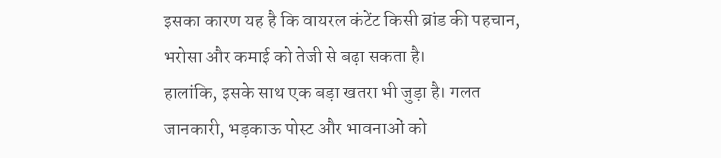इसका कारण यह है कि वायरल कंटेंट किसी ब्रांड की पहचान, भरोसा और कमाई को तेजी से बढ़ा सकता है।
हालांकि, इसके साथ एक बड़ा खतरा भी जुड़ा है। गलत जानकारी, भड़काऊ पोस्ट और भावनाओं को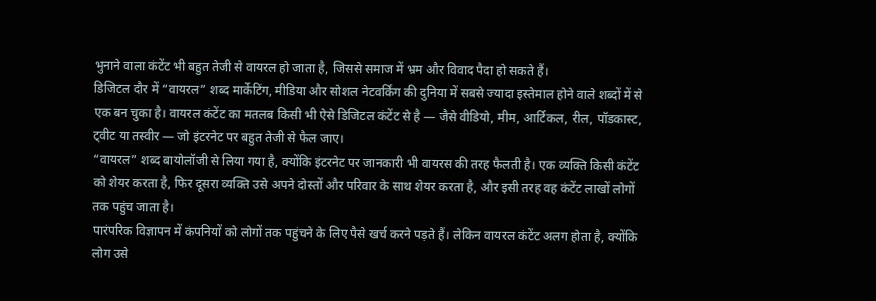भुनाने वाला कंटेंट भी बहुत तेजी से वायरल हो जाता है, जिससे समाज में भ्रम और विवाद पैदा हो सकते हैं।
डिजिटल दौर में “वायरल” शब्द मार्केटिंग, मीडिया और सोशल नेटवर्किंग की दुनिया में सबसे ज्यादा इस्तेमाल होने वाले शब्दों में से एक बन चुका है। वायरल कंटेंट का मतलब किसी भी ऐसे डिजिटल कंटेंट से है — जैसे वीडियो, मीम, आर्टिकल, रील, पॉडकास्ट, ट्वीट या तस्वीर — जो इंटरनेट पर बहुत तेजी से फैल जाए।
“वायरल” शब्द बायोलॉजी से लिया गया है, क्योंकि इंटरनेट पर जानकारी भी वायरस की तरह फैलती है। एक व्यक्ति किसी कंटेंट को शेयर करता है, फिर दूसरा व्यक्ति उसे अपने दोस्तों और परिवार के साथ शेयर करता है, और इसी तरह वह कंटेंट लाखों लोगों तक पहुंच जाता है।
पारंपरिक विज्ञापन में कंपनियों को लोगों तक पहुंचने के लिए पैसे खर्च करने पड़ते हैं। लेकिन वायरल कंटेंट अलग होता है, क्योंकि लोग उसे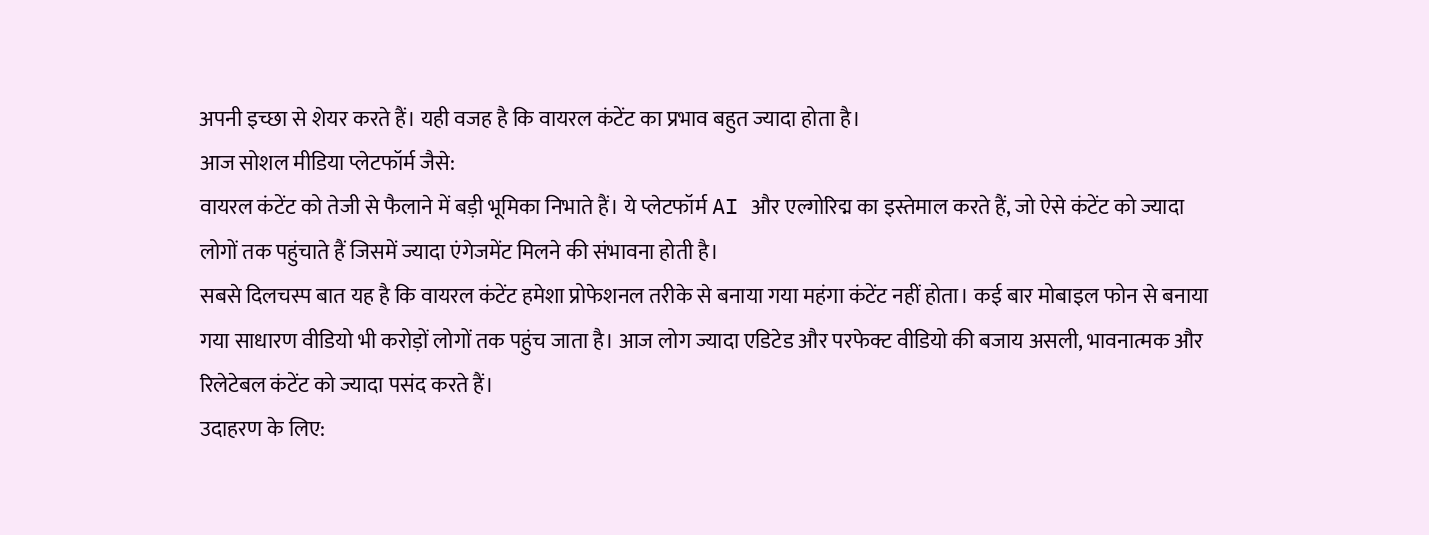अपनी इच्छा से शेयर करते हैं। यही वजह है कि वायरल कंटेंट का प्रभाव बहुत ज्यादा होता है।
आज सोशल मीडिया प्लेटफॉर्म जैसे:
वायरल कंटेंट को तेजी से फैलाने में बड़ी भूमिका निभाते हैं। ये प्लेटफॉर्म AI और एल्गोरिद्म का इस्तेमाल करते हैं, जो ऐसे कंटेंट को ज्यादा लोगों तक पहुंचाते हैं जिसमें ज्यादा एंगेजमेंट मिलने की संभावना होती है।
सबसे दिलचस्प बात यह है कि वायरल कंटेंट हमेशा प्रोफेशनल तरीके से बनाया गया महंगा कंटेंट नहीं होता। कई बार मोबाइल फोन से बनाया गया साधारण वीडियो भी करोड़ों लोगों तक पहुंच जाता है। आज लोग ज्यादा एडिटेड और परफेक्ट वीडियो की बजाय असली, भावनात्मक और रिलेटेबल कंटेंट को ज्यादा पसंद करते हैं।
उदाहरण के लिए: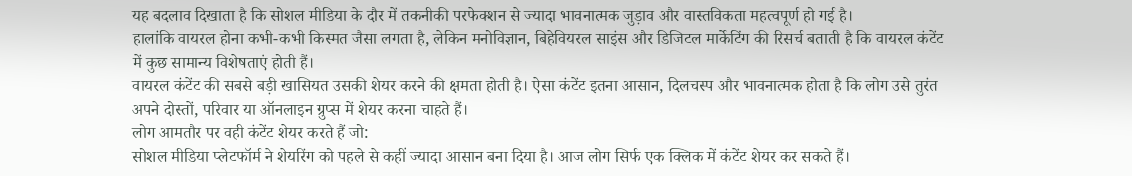यह बदलाव दिखाता है कि सोशल मीडिया के दौर में तकनीकी परफेक्शन से ज्यादा भावनात्मक जुड़ाव और वास्तविकता महत्वपूर्ण हो गई है।
हालांकि वायरल होना कभी-कभी किस्मत जैसा लगता है, लेकिन मनोविज्ञान, बिहेवियरल साइंस और डिजिटल मार्केटिंग की रिसर्च बताती है कि वायरल कंटेंट में कुछ सामान्य विशेषताएं होती हैं।
वायरल कंटेंट की सबसे बड़ी खासियत उसकी शेयर करने की क्षमता होती है। ऐसा कंटेंट इतना आसान, दिलचस्प और भावनात्मक होता है कि लोग उसे तुरंत अपने दोस्तों, परिवार या ऑनलाइन ग्रुप्स में शेयर करना चाहते हैं।
लोग आमतौर पर वही कंटेंट शेयर करते हैं जो:
सोशल मीडिया प्लेटफॉर्म ने शेयरिंग को पहले से कहीं ज्यादा आसान बना दिया है। आज लोग सिर्फ एक क्लिक में कंटेंट शेयर कर सकते हैं।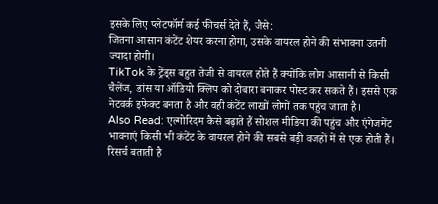इसके लिए प्लेटफॉर्म कई फीचर्स देते हैं, जैसे:
जितना आसान कंटेंट शेयर करना होगा, उसके वायरल होने की संभावना उतनी ज्यादा होगी।
TikTok के ट्रेंड्स बहुत तेजी से वायरल होते हैं क्योंकि लोग आसानी से किसी चैलेंज, डांस या ऑडियो क्लिप को दोबारा बनाकर पोस्ट कर सकते हैं। इससे एक नेटवर्क इफेक्ट बनता है और वही कंटेंट लाखों लोगों तक पहुंच जाता है।
Also Read: एल्गोरिदम कैसे बढ़ाते हैं सोशल मीडिया की पहुंच और एंगेजमेंट
भावनाएं किसी भी कंटेंट के वायरल होने की सबसे बड़ी वजहों में से एक होती हैं। रिसर्च बताती है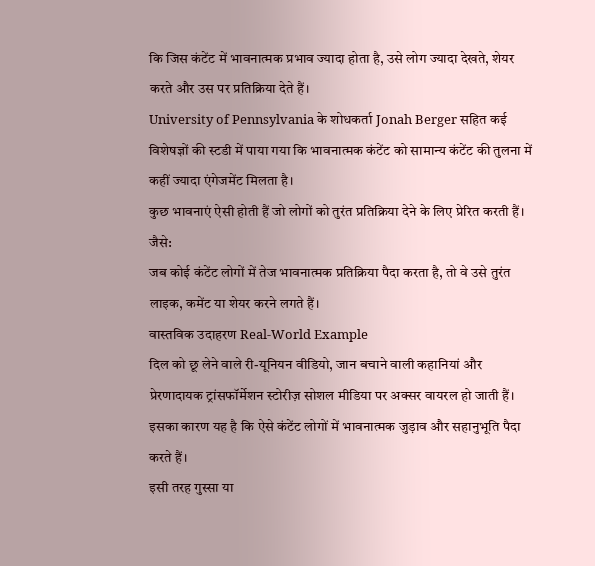कि जिस कंटेंट में भावनात्मक प्रभाव ज्यादा होता है, उसे लोग ज्यादा देखते, शेयर करते और उस पर प्रतिक्रिया देते हैं।
University of Pennsylvania के शोधकर्ता Jonah Berger सहित कई विशेषज्ञों की स्टडी में पाया गया कि भावनात्मक कंटेंट को सामान्य कंटेंट की तुलना में कहीं ज्यादा एंगेजमेंट मिलता है।
कुछ भावनाएं ऐसी होती हैं जो लोगों को तुरंत प्रतिक्रिया देने के लिए प्रेरित करती हैं। जैसे:
जब कोई कंटेंट लोगों में तेज भावनात्मक प्रतिक्रिया पैदा करता है, तो वे उसे तुरंत लाइक, कमेंट या शेयर करने लगते हैं।
वास्तविक उदाहरण Real-World Example
दिल को छू लेने वाले री-यूनियन वीडियो, जान बचाने वाली कहानियां और प्रेरणादायक ट्रांसफॉर्मेशन स्टोरीज़ सोशल मीडिया पर अक्सर वायरल हो जाती हैं। इसका कारण यह है कि ऐसे कंटेंट लोगों में भावनात्मक जुड़ाव और सहानुभूति पैदा करते हैं।
इसी तरह गुस्सा या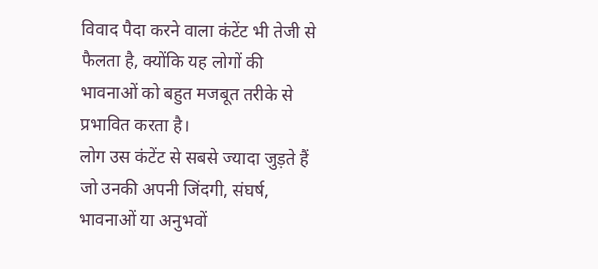विवाद पैदा करने वाला कंटेंट भी तेजी से फैलता है, क्योंकि यह लोगों की भावनाओं को बहुत मजबूत तरीके से प्रभावित करता है।
लोग उस कंटेंट से सबसे ज्यादा जुड़ते हैं जो उनकी अपनी जिंदगी, संघर्ष, भावनाओं या अनुभवों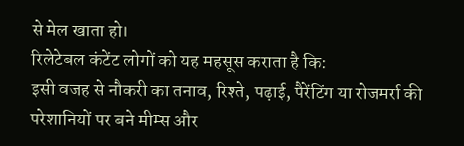से मेल खाता हो।
रिलेटेबल कंटेंट लोगों को यह महसूस कराता है कि:
इसी वजह से नौकरी का तनाव, रिश्ते, पढ़ाई, पैरेंटिंग या रोजमर्रा की परेशानियों पर बने मीम्स और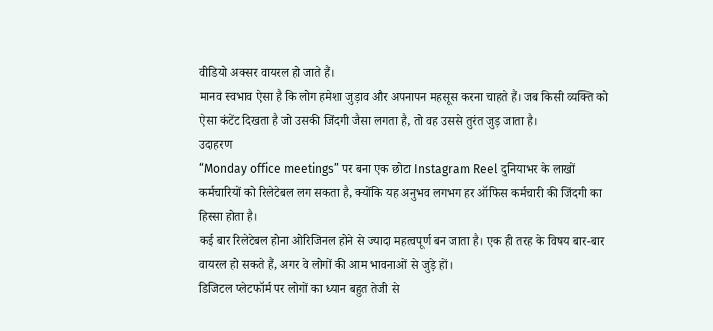वीडियो अक्सर वायरल हो जाते हैं।
मानव स्वभाव ऐसा है कि लोग हमेशा जुड़ाव और अपनापन महसूस करना चाहते हैं। जब किसी व्यक्ति को ऐसा कंटेंट दिखता है जो उसकी जिंदगी जैसा लगता है, तो वह उससे तुरंत जुड़ जाता है।
उदाहरण
“Monday office meetings” पर बना एक छोटा Instagram Reel दुनियाभर के लाखों कर्मचारियों को रिलेटेबल लग सकता है, क्योंकि यह अनुभव लगभग हर ऑफिस कर्मचारी की जिंदगी का हिस्सा होता है।
कई बार रिलेटेबल होना ओरिजिनल होने से ज्यादा महत्वपूर्ण बन जाता है। एक ही तरह के विषय बार-बार वायरल हो सकते हैं, अगर वे लोगों की आम भावनाओं से जुड़े हों।
डिजिटल प्लेटफॉर्म पर लोगों का ध्यान बहुत तेजी से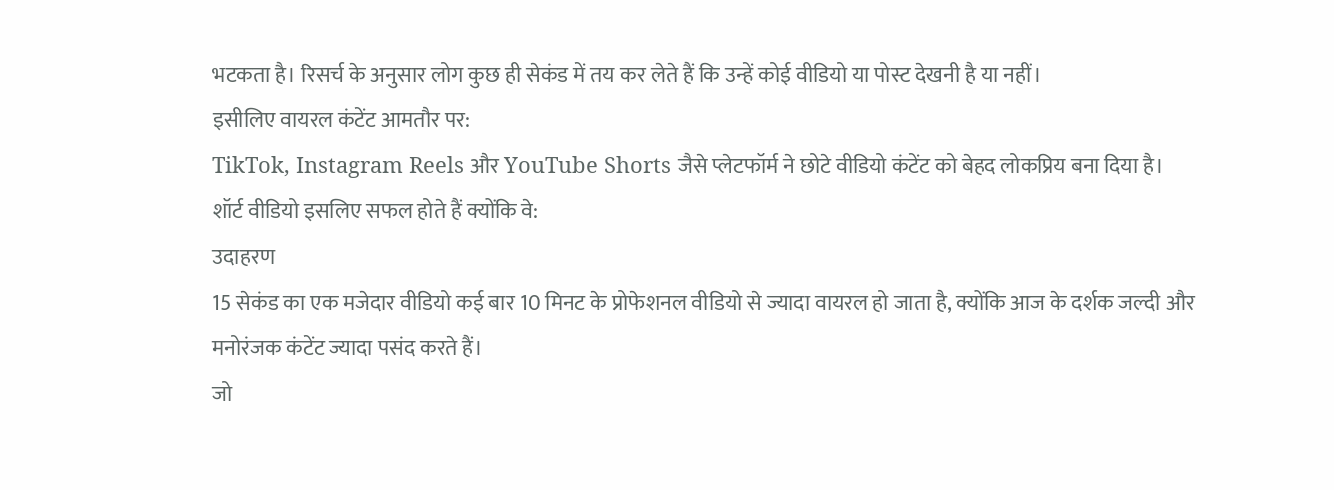भटकता है। रिसर्च के अनुसार लोग कुछ ही सेकंड में तय कर लेते हैं कि उन्हें कोई वीडियो या पोस्ट देखनी है या नहीं।
इसीलिए वायरल कंटेंट आमतौर पर:
TikTok, Instagram Reels और YouTube Shorts जैसे प्लेटफॉर्म ने छोटे वीडियो कंटेंट को बेहद लोकप्रिय बना दिया है।
शॉर्ट वीडियो इसलिए सफल होते हैं क्योंकि वे:
उदाहरण
15 सेकंड का एक मजेदार वीडियो कई बार 10 मिनट के प्रोफेशनल वीडियो से ज्यादा वायरल हो जाता है, क्योंकि आज के दर्शक जल्दी और मनोरंजक कंटेंट ज्यादा पसंद करते हैं।
जो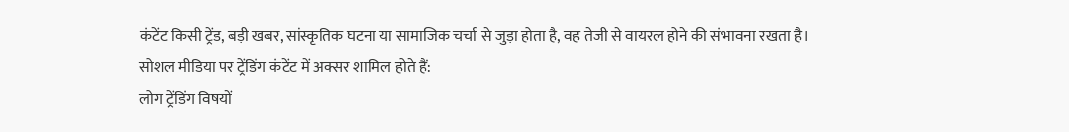कंटेंट किसी ट्रेंड, बड़ी खबर, सांस्कृतिक घटना या सामाजिक चर्चा से जुड़ा होता है, वह तेजी से वायरल होने की संभावना रखता है।
सोशल मीडिया पर ट्रेंडिंग कंटेंट में अक्सर शामिल होते हैं:
लोग ट्रेंडिंग विषयों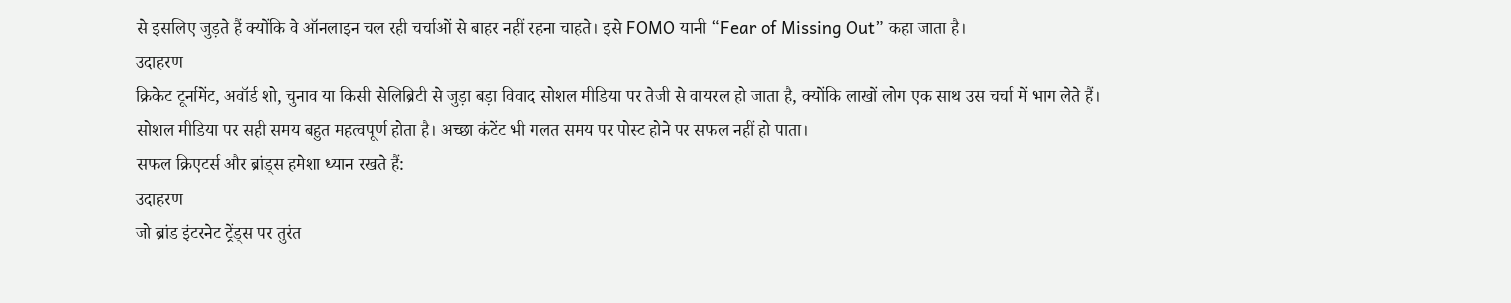से इसलिए जुड़ते हैं क्योंकि वे ऑनलाइन चल रही चर्चाओं से बाहर नहीं रहना चाहते। इसे FOMO यानी “Fear of Missing Out” कहा जाता है।
उदाहरण
क्रिकेट टूर्नामेंट, अवॉर्ड शो, चुनाव या किसी सेलिब्रिटी से जुड़ा बड़ा विवाद सोशल मीडिया पर तेजी से वायरल हो जाता है, क्योंकि लाखों लोग एक साथ उस चर्चा में भाग लेते हैं।
सोशल मीडिया पर सही समय बहुत महत्वपूर्ण होता है। अच्छा कंटेंट भी गलत समय पर पोस्ट होने पर सफल नहीं हो पाता।
सफल क्रिएटर्स और ब्रांड्स हमेशा ध्यान रखते हैं:
उदाहरण
जो ब्रांड इंटरनेट ट्रेंड्स पर तुरंत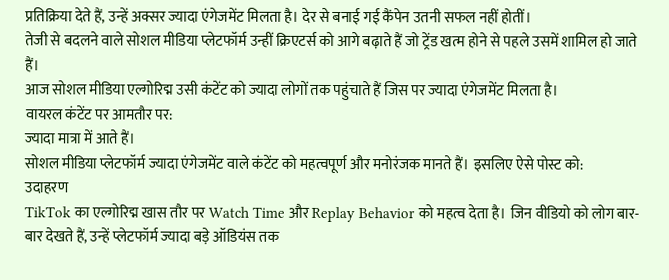प्रतिक्रिया देते हैं, उन्हें अक्सर ज्यादा एंगेजमेंट मिलता है। देर से बनाई गई कैंपेन उतनी सफल नहीं होतीं।
तेजी से बदलने वाले सोशल मीडिया प्लेटफॉर्म उन्हीं क्रिएटर्स को आगे बढ़ाते हैं जो ट्रेंड खत्म होने से पहले उसमें शामिल हो जाते हैं।
आज सोशल मीडिया एल्गोरिद्म उसी कंटेंट को ज्यादा लोगों तक पहुंचाते हैं जिस पर ज्यादा एंगेजमेंट मिलता है।
वायरल कंटेंट पर आमतौर पर:
ज्यादा मात्रा में आते हैं।
सोशल मीडिया प्लेटफॉर्म ज्यादा एंगेजमेंट वाले कंटेंट को महत्वपूर्ण और मनोरंजक मानते हैं। इसलिए ऐसे पोस्ट को:
उदाहरण
TikTok का एल्गोरिद्म खास तौर पर Watch Time और Replay Behavior को महत्व देता है। जिन वीडियो को लोग बार-बार देखते हैं, उन्हें प्लेटफॉर्म ज्यादा बड़े ऑडियंस तक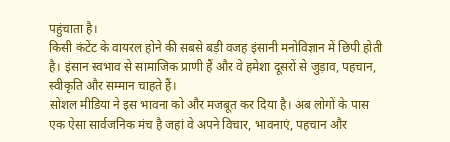पहुंचाता है।
किसी कंटेंट के वायरल होने की सबसे बड़ी वजह इंसानी मनोविज्ञान में छिपी होती है। इंसान स्वभाव से सामाजिक प्राणी हैं और वे हमेशा दूसरों से जुड़ाव, पहचान, स्वीकृति और सम्मान चाहते हैं।
सोशल मीडिया ने इस भावना को और मजबूत कर दिया है। अब लोगों के पास एक ऐसा सार्वजनिक मंच है जहां वे अपने विचार, भावनाएं, पहचान और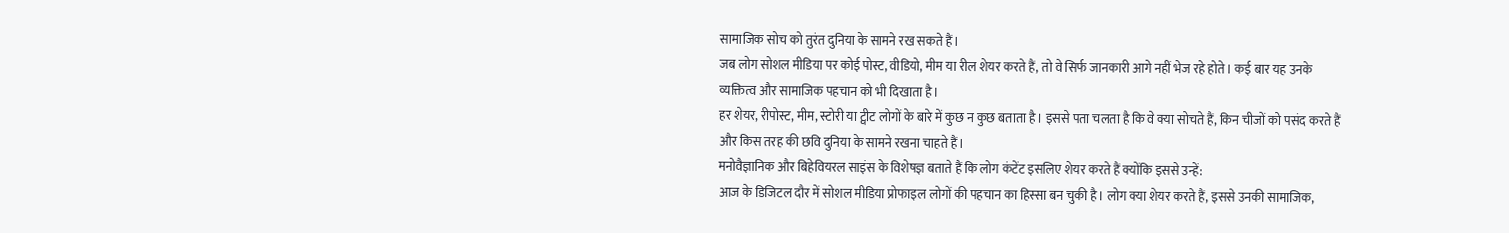सामाजिक सोच को तुरंत दुनिया के सामने रख सकते हैं।
जब लोग सोशल मीडिया पर कोई पोस्ट, वीडियो, मीम या रील शेयर करते हैं, तो वे सिर्फ जानकारी आगे नहीं भेज रहे होते। कई बार यह उनके व्यक्तित्व और सामाजिक पहचान को भी दिखाता है।
हर शेयर, रीपोस्ट, मीम, स्टोरी या ट्वीट लोगों के बारे में कुछ न कुछ बताता है। इससे पता चलता है कि वे क्या सोचते हैं, किन चीजों को पसंद करते हैं और किस तरह की छवि दुनिया के सामने रखना चाहते हैं।
मनोवैज्ञानिक और बिहेवियरल साइंस के विशेषज्ञ बताते हैं कि लोग कंटेंट इसलिए शेयर करते हैं क्योंकि इससे उन्हें:
आज के डिजिटल दौर में सोशल मीडिया प्रोफाइल लोगों की पहचान का हिस्सा बन चुकी है। लोग क्या शेयर करते हैं, इससे उनकी सामाजिक,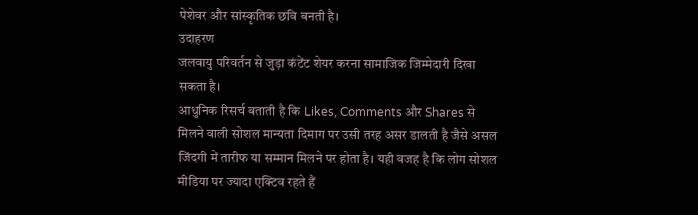पेशेवर और सांस्कृतिक छवि बनती है।
उदाहरण
जलवायु परिवर्तन से जुड़ा कंटेंट शेयर करना सामाजिक जिम्मेदारी दिखा सकता है।
आधुनिक रिसर्च बताती है कि Likes, Comments और Shares से मिलने वाली सोशल मान्यता दिमाग पर उसी तरह असर डालती है जैसे असल जिंदगी में तारीफ या सम्मान मिलने पर होता है। यही वजह है कि लोग सोशल मीडिया पर ज्यादा एक्टिव रहते हैं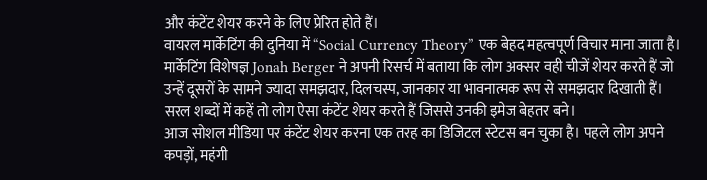और कंटेंट शेयर करने के लिए प्रेरित होते हैं।
वायरल मार्केटिंग की दुनिया में “Social Currency Theory” एक बेहद महत्वपूर्ण विचार माना जाता है। मार्केटिंग विशेषज्ञ Jonah Berger ने अपनी रिसर्च में बताया कि लोग अक्सर वही चीजें शेयर करते हैं जो उन्हें दूसरों के सामने ज्यादा समझदार, दिलचस्प, जानकार या भावनात्मक रूप से समझदार दिखाती हैं।
सरल शब्दों में कहें तो लोग ऐसा कंटेंट शेयर करते हैं जिससे उनकी इमेज बेहतर बने।
आज सोशल मीडिया पर कंटेंट शेयर करना एक तरह का डिजिटल स्टेटस बन चुका है। पहले लोग अपने कपड़ों, महंगी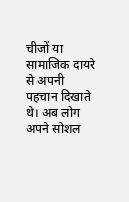चीजों या सामाजिक दायरे से अपनी पहचान दिखाते थे। अब लोग अपने सोशल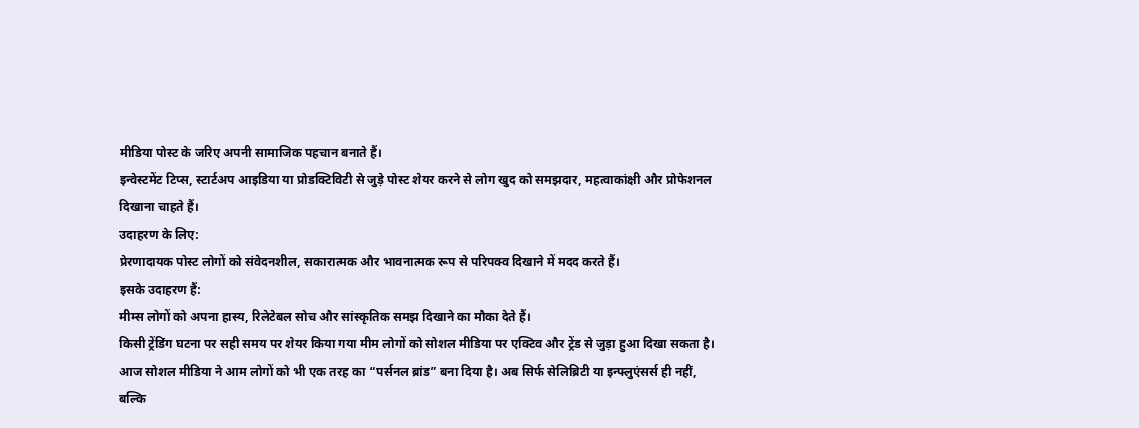मीडिया पोस्ट के जरिए अपनी सामाजिक पहचान बनाते हैं।
इन्वेस्टमेंट टिप्स, स्टार्टअप आइडिया या प्रोडक्टिविटी से जुड़े पोस्ट शेयर करने से लोग खुद को समझदार, महत्वाकांक्षी और प्रोफेशनल दिखाना चाहते हैं।
उदाहरण के लिए:
प्रेरणादायक पोस्ट लोगों को संवेदनशील, सकारात्मक और भावनात्मक रूप से परिपक्व दिखाने में मदद करते हैं।
इसके उदाहरण हैं:
मीम्स लोगों को अपना हास्य, रिलेटेबल सोच और सांस्कृतिक समझ दिखाने का मौका देते हैं।
किसी ट्रेंडिंग घटना पर सही समय पर शेयर किया गया मीम लोगों को सोशल मीडिया पर एक्टिव और ट्रेंड से जुड़ा हुआ दिखा सकता है।
आज सोशल मीडिया ने आम लोगों को भी एक तरह का “पर्सनल ब्रांड” बना दिया है। अब सिर्फ सेलिब्रिटी या इन्फ्लुएंसर्स ही नहीं, बल्कि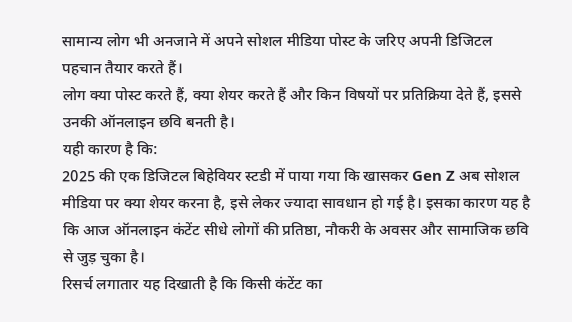सामान्य लोग भी अनजाने में अपने सोशल मीडिया पोस्ट के जरिए अपनी डिजिटल पहचान तैयार करते हैं।
लोग क्या पोस्ट करते हैं, क्या शेयर करते हैं और किन विषयों पर प्रतिक्रिया देते हैं, इससे उनकी ऑनलाइन छवि बनती है।
यही कारण है कि:
2025 की एक डिजिटल बिहेवियर स्टडी में पाया गया कि खासकर Gen Z अब सोशल मीडिया पर क्या शेयर करना है, इसे लेकर ज्यादा सावधान हो गई है। इसका कारण यह है कि आज ऑनलाइन कंटेंट सीधे लोगों की प्रतिष्ठा, नौकरी के अवसर और सामाजिक छवि से जुड़ चुका है।
रिसर्च लगातार यह दिखाती है कि किसी कंटेंट का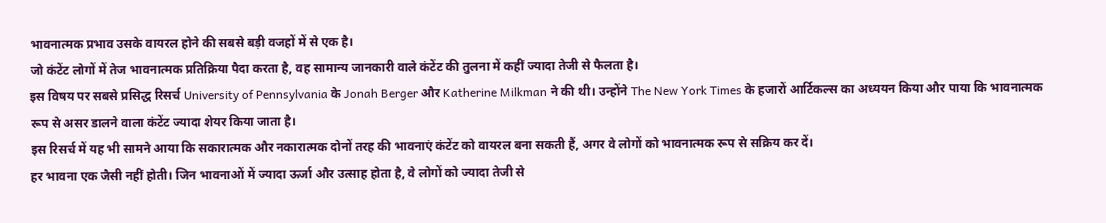भावनात्मक प्रभाव उसके वायरल होने की सबसे बड़ी वजहों में से एक है।
जो कंटेंट लोगों में तेज भावनात्मक प्रतिक्रिया पैदा करता है, वह सामान्य जानकारी वाले कंटेंट की तुलना में कहीं ज्यादा तेजी से फैलता है।
इस विषय पर सबसे प्रसिद्ध रिसर्च University of Pennsylvania के Jonah Berger और Katherine Milkman ने की थी। उन्होंने The New York Times के हजारों आर्टिकल्स का अध्ययन किया और पाया कि भावनात्मक रूप से असर डालने वाला कंटेंट ज्यादा शेयर किया जाता है।
इस रिसर्च में यह भी सामने आया कि सकारात्मक और नकारात्मक दोनों तरह की भावनाएं कंटेंट को वायरल बना सकती हैं, अगर वे लोगों को भावनात्मक रूप से सक्रिय कर दें।
हर भावना एक जैसी नहीं होती। जिन भावनाओं में ज्यादा ऊर्जा और उत्साह होता है, वे लोगों को ज्यादा तेजी से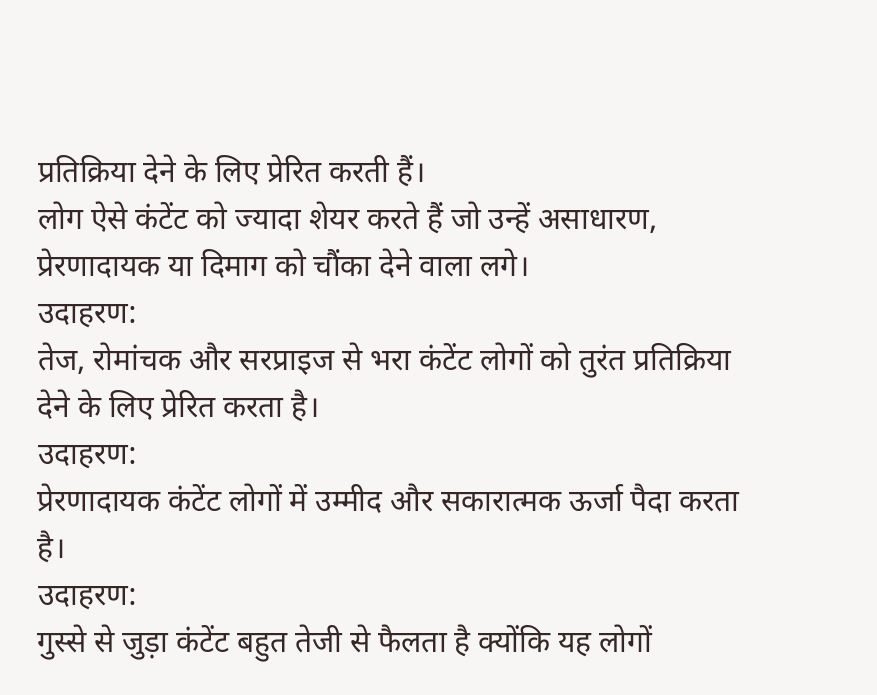प्रतिक्रिया देने के लिए प्रेरित करती हैं।
लोग ऐसे कंटेंट को ज्यादा शेयर करते हैं जो उन्हें असाधारण, प्रेरणादायक या दिमाग को चौंका देने वाला लगे।
उदाहरण:
तेज, रोमांचक और सरप्राइज से भरा कंटेंट लोगों को तुरंत प्रतिक्रिया देने के लिए प्रेरित करता है।
उदाहरण:
प्रेरणादायक कंटेंट लोगों में उम्मीद और सकारात्मक ऊर्जा पैदा करता है।
उदाहरण:
गुस्से से जुड़ा कंटेंट बहुत तेजी से फैलता है क्योंकि यह लोगों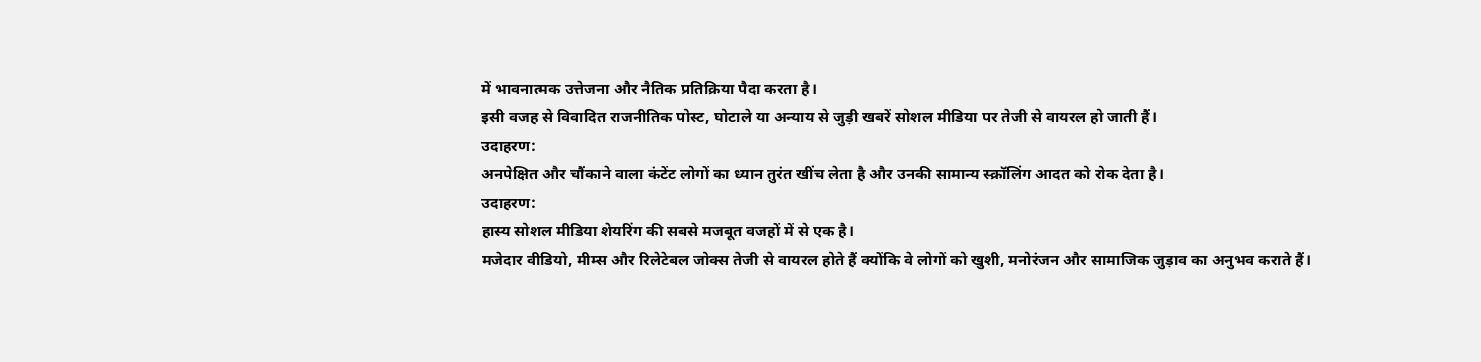में भावनात्मक उत्तेजना और नैतिक प्रतिक्रिया पैदा करता है।
इसी वजह से विवादित राजनीतिक पोस्ट, घोटाले या अन्याय से जुड़ी खबरें सोशल मीडिया पर तेजी से वायरल हो जाती हैं।
उदाहरण:
अनपेक्षित और चौंकाने वाला कंटेंट लोगों का ध्यान तुरंत खींच लेता है और उनकी सामान्य स्क्रॉलिंग आदत को रोक देता है।
उदाहरण:
हास्य सोशल मीडिया शेयरिंग की सबसे मजबूत वजहों में से एक है।
मजेदार वीडियो, मीम्स और रिलेटेबल जोक्स तेजी से वायरल होते हैं क्योंकि वे लोगों को खुशी, मनोरंजन और सामाजिक जुड़ाव का अनुभव कराते हैं।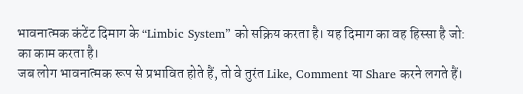भावनात्मक कंटेंट दिमाग के “Limbic System” को सक्रिय करता है। यह दिमाग का वह हिस्सा है जो:
का काम करता है।
जब लोग भावनात्मक रूप से प्रभावित होते हैं, तो वे तुरंत Like, Comment या Share करने लगते हैं।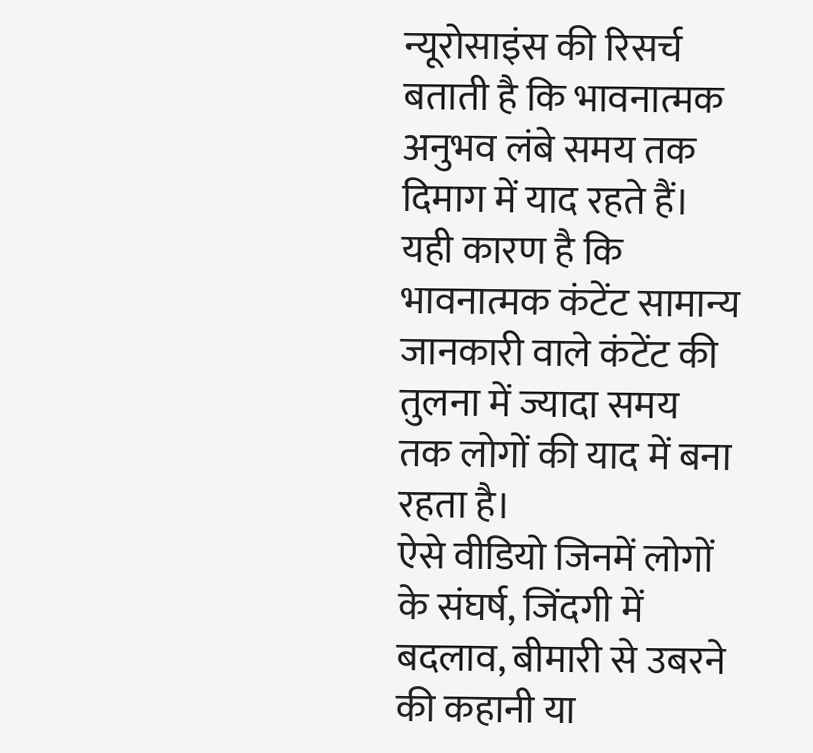न्यूरोसाइंस की रिसर्च बताती है कि भावनात्मक अनुभव लंबे समय तक दिमाग में याद रहते हैं। यही कारण है कि भावनात्मक कंटेंट सामान्य जानकारी वाले कंटेंट की तुलना में ज्यादा समय तक लोगों की याद में बना रहता है।
ऐसे वीडियो जिनमें लोगों के संघर्ष, जिंदगी में बदलाव, बीमारी से उबरने की कहानी या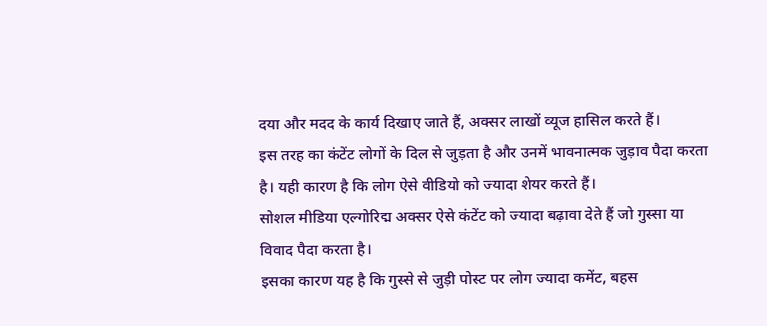दया और मदद के कार्य दिखाए जाते हैं, अक्सर लाखों व्यूज हासिल करते हैं।
इस तरह का कंटेंट लोगों के दिल से जुड़ता है और उनमें भावनात्मक जुड़ाव पैदा करता है। यही कारण है कि लोग ऐसे वीडियो को ज्यादा शेयर करते हैं।
सोशल मीडिया एल्गोरिद्म अक्सर ऐसे कंटेंट को ज्यादा बढ़ावा देते हैं जो गुस्सा या विवाद पैदा करता है।
इसका कारण यह है कि गुस्से से जुड़ी पोस्ट पर लोग ज्यादा कमेंट, बहस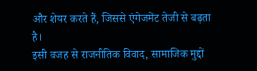और शेयर करते हैं, जिससे एंगेजमेंट तेजी से बढ़ता है।
इसी वजह से राजनीतिक विवाद, सामाजिक मुद्दों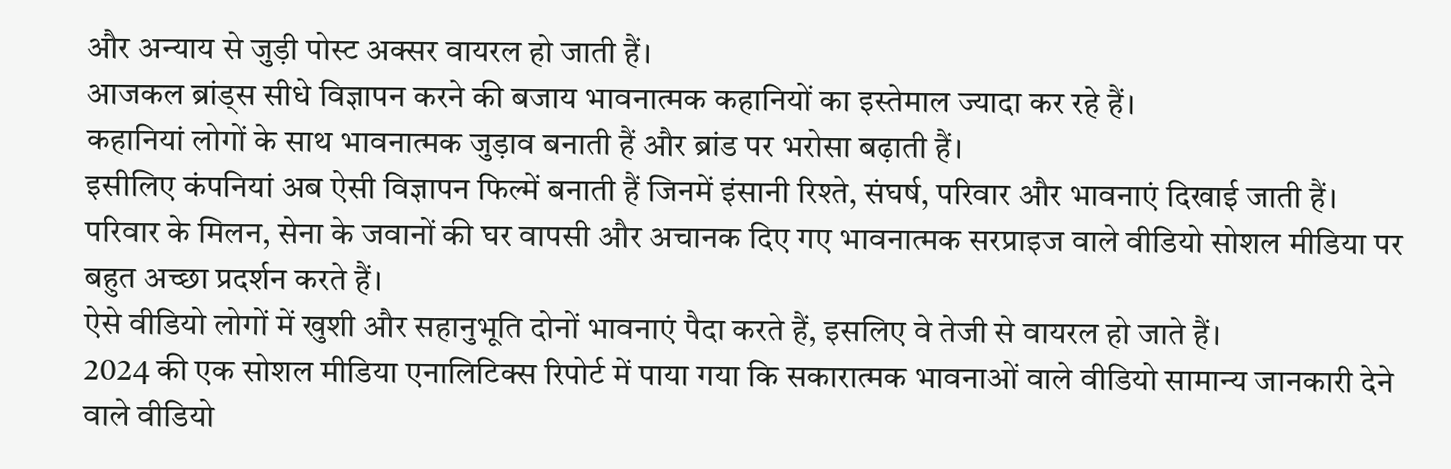और अन्याय से जुड़ी पोस्ट अक्सर वायरल हो जाती हैं।
आजकल ब्रांड्स सीधे विज्ञापन करने की बजाय भावनात्मक कहानियों का इस्तेमाल ज्यादा कर रहे हैं।
कहानियां लोगों के साथ भावनात्मक जुड़ाव बनाती हैं और ब्रांड पर भरोसा बढ़ाती हैं।
इसीलिए कंपनियां अब ऐसी विज्ञापन फिल्में बनाती हैं जिनमें इंसानी रिश्ते, संघर्ष, परिवार और भावनाएं दिखाई जाती हैं।
परिवार के मिलन, सेना के जवानों की घर वापसी और अचानक दिए गए भावनात्मक सरप्राइज वाले वीडियो सोशल मीडिया पर बहुत अच्छा प्रदर्शन करते हैं।
ऐसे वीडियो लोगों में खुशी और सहानुभूति दोनों भावनाएं पैदा करते हैं, इसलिए वे तेजी से वायरल हो जाते हैं।
2024 की एक सोशल मीडिया एनालिटिक्स रिपोर्ट में पाया गया कि सकारात्मक भावनाओं वाले वीडियो सामान्य जानकारी देने वाले वीडियो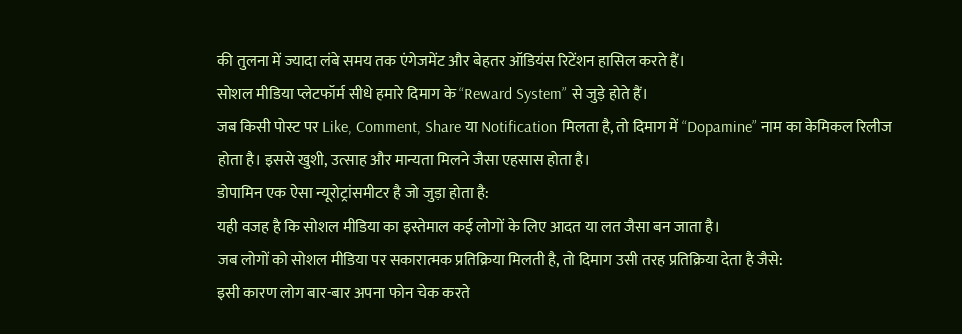की तुलना में ज्यादा लंबे समय तक एंगेजमेंट और बेहतर ऑडियंस रिटेंशन हासिल करते हैं।
सोशल मीडिया प्लेटफॉर्म सीधे हमारे दिमाग के “Reward System” से जुड़े होते हैं।
जब किसी पोस्ट पर Like, Comment, Share या Notification मिलता है, तो दिमाग में “Dopamine” नाम का केमिकल रिलीज होता है। इससे खुशी, उत्साह और मान्यता मिलने जैसा एहसास होता है।
डोपामिन एक ऐसा न्यूरोट्रांसमीटर है जो जुड़ा होता है:
यही वजह है कि सोशल मीडिया का इस्तेमाल कई लोगों के लिए आदत या लत जैसा बन जाता है।
जब लोगों को सोशल मीडिया पर सकारात्मक प्रतिक्रिया मिलती है, तो दिमाग उसी तरह प्रतिक्रिया देता है जैसे:
इसी कारण लोग बार-बार अपना फोन चेक करते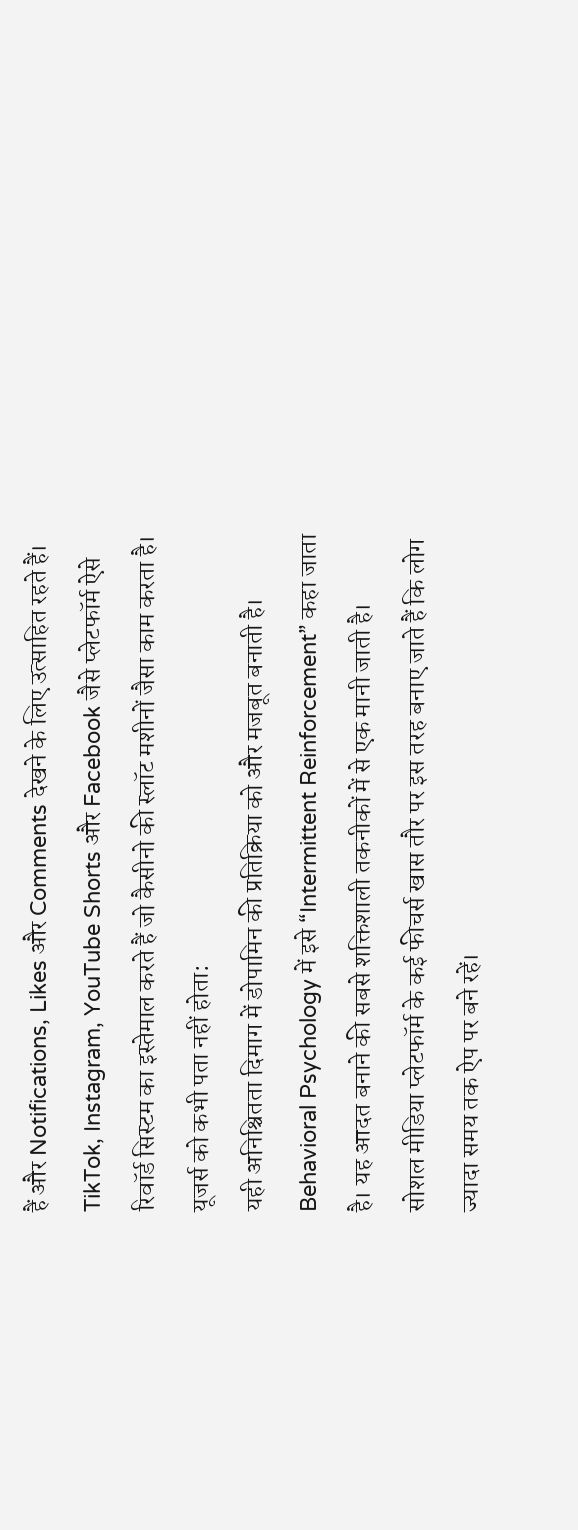हैं और Notifications, Likes और Comments देखने के लिए उत्साहित रहते हैं।
TikTok, Instagram, YouTube Shorts और Facebook जैसे प्लेटफॉर्म ऐसे रिवॉर्ड सिस्टम का इस्तेमाल करते हैं जो कैसीनो की स्लॉट मशीनों जैसा काम करता है।
यूजर्स को कभी पता नहीं होता:
यही अनिश्चितता दिमाग में डोपामिन की प्रतिक्रिया को और मजबूत बनाती है।
Behavioral Psychology में इसे “Intermittent Reinforcement” कहा जाता है। यह आदत बनाने की सबसे शक्तिशाली तकनीकों में से एक मानी जाती है।
सोशल मीडिया प्लेटफॉर्म के कई फीचर्स खास तौर पर इस तरह बनाए जाते हैं कि लोग ज्यादा समय तक ऐप पर बने रहें।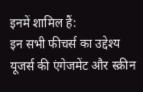इनमें शामिल हैं:
इन सभी फीचर्स का उद्देश्य यूजर्स की एंगेजमेंट और स्क्रीन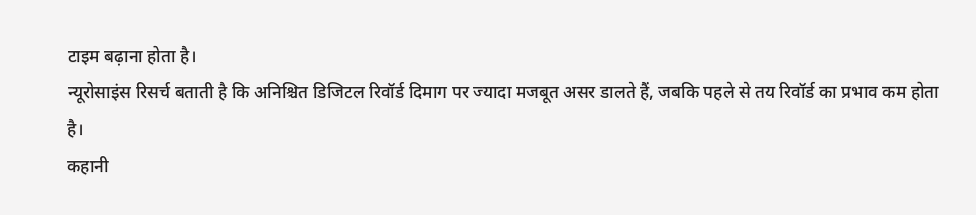टाइम बढ़ाना होता है।
न्यूरोसाइंस रिसर्च बताती है कि अनिश्चित डिजिटल रिवॉर्ड दिमाग पर ज्यादा मजबूत असर डालते हैं, जबकि पहले से तय रिवॉर्ड का प्रभाव कम होता है।
कहानी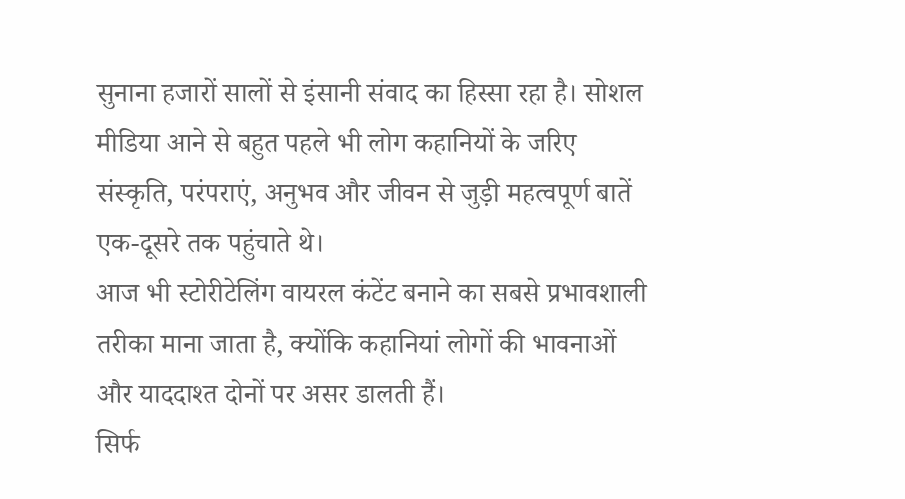सुनाना हजारों सालों से इंसानी संवाद का हिस्सा रहा है। सोशल मीडिया आने से बहुत पहले भी लोग कहानियों के जरिए संस्कृति, परंपराएं, अनुभव और जीवन से जुड़ी महत्वपूर्ण बातें एक-दूसरे तक पहुंचाते थे।
आज भी स्टोरीटेलिंग वायरल कंटेंट बनाने का सबसे प्रभावशाली तरीका माना जाता है, क्योंकि कहानियां लोगों की भावनाओं और याददाश्त दोनों पर असर डालती हैं।
सिर्फ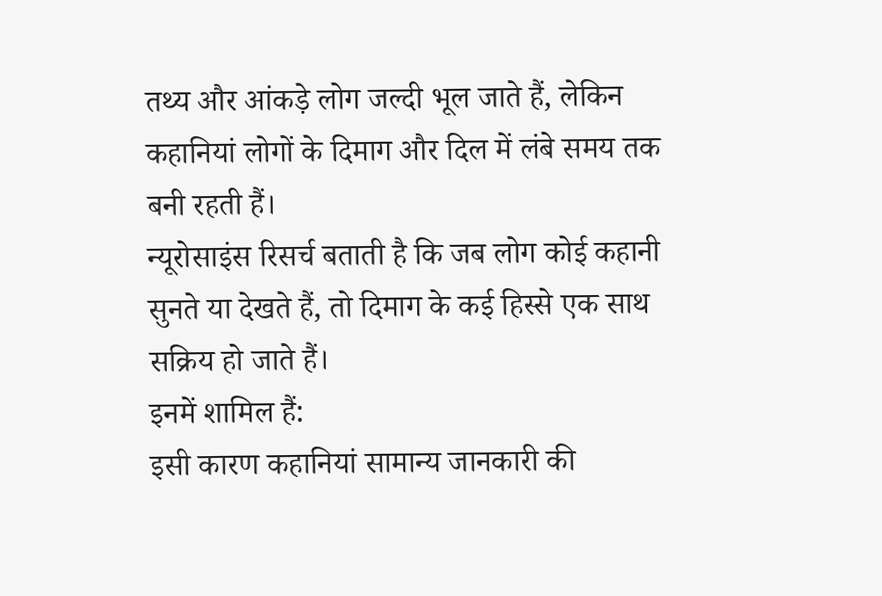तथ्य और आंकड़े लोग जल्दी भूल जाते हैं, लेकिन कहानियां लोगों के दिमाग और दिल में लंबे समय तक बनी रहती हैं।
न्यूरोसाइंस रिसर्च बताती है कि जब लोग कोई कहानी सुनते या देखते हैं, तो दिमाग के कई हिस्से एक साथ सक्रिय हो जाते हैं।
इनमें शामिल हैं:
इसी कारण कहानियां सामान्य जानकारी की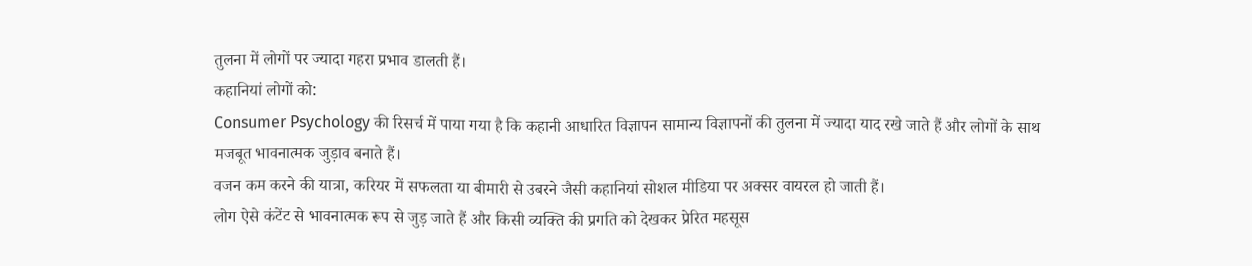तुलना में लोगों पर ज्यादा गहरा प्रभाव डालती हैं।
कहानियां लोगों को:
Consumer Psychology की रिसर्च में पाया गया है कि कहानी आधारित विज्ञापन सामान्य विज्ञापनों की तुलना में ज्यादा याद रखे जाते हैं और लोगों के साथ मजबूत भावनात्मक जुड़ाव बनाते हैं।
वजन कम करने की यात्रा, करियर में सफलता या बीमारी से उबरने जैसी कहानियां सोशल मीडिया पर अक्सर वायरल हो जाती हैं।
लोग ऐसे कंटेंट से भावनात्मक रूप से जुड़ जाते हैं और किसी व्यक्ति की प्रगति को देखकर प्रेरित महसूस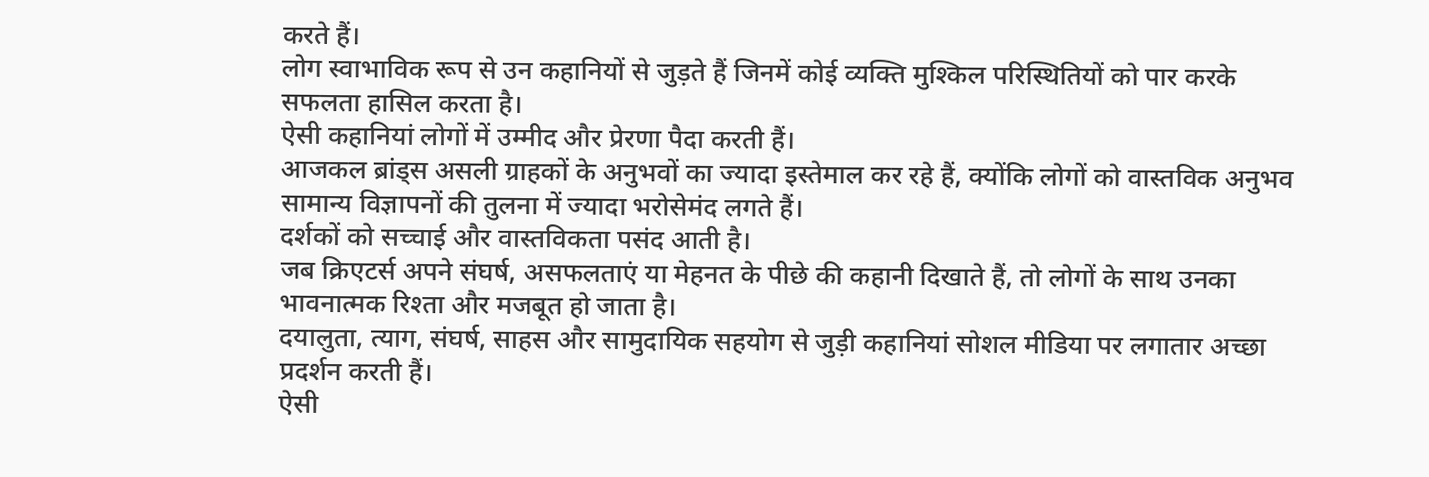करते हैं।
लोग स्वाभाविक रूप से उन कहानियों से जुड़ते हैं जिनमें कोई व्यक्ति मुश्किल परिस्थितियों को पार करके सफलता हासिल करता है।
ऐसी कहानियां लोगों में उम्मीद और प्रेरणा पैदा करती हैं।
आजकल ब्रांड्स असली ग्राहकों के अनुभवों का ज्यादा इस्तेमाल कर रहे हैं, क्योंकि लोगों को वास्तविक अनुभव सामान्य विज्ञापनों की तुलना में ज्यादा भरोसेमंद लगते हैं।
दर्शकों को सच्चाई और वास्तविकता पसंद आती है।
जब क्रिएटर्स अपने संघर्ष, असफलताएं या मेहनत के पीछे की कहानी दिखाते हैं, तो लोगों के साथ उनका भावनात्मक रिश्ता और मजबूत हो जाता है।
दयालुता, त्याग, संघर्ष, साहस और सामुदायिक सहयोग से जुड़ी कहानियां सोशल मीडिया पर लगातार अच्छा प्रदर्शन करती हैं।
ऐसी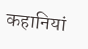कहानियां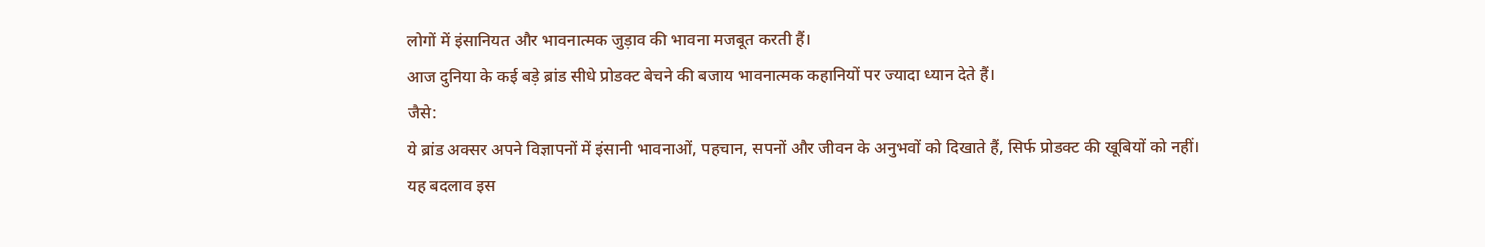लोगों में इंसानियत और भावनात्मक जुड़ाव की भावना मजबूत करती हैं।
आज दुनिया के कई बड़े ब्रांड सीधे प्रोडक्ट बेचने की बजाय भावनात्मक कहानियों पर ज्यादा ध्यान देते हैं।
जैसे:
ये ब्रांड अक्सर अपने विज्ञापनों में इंसानी भावनाओं, पहचान, सपनों और जीवन के अनुभवों को दिखाते हैं, सिर्फ प्रोडक्ट की खूबियों को नहीं।
यह बदलाव इस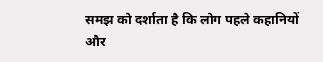समझ को दर्शाता है कि लोग पहले कहानियों और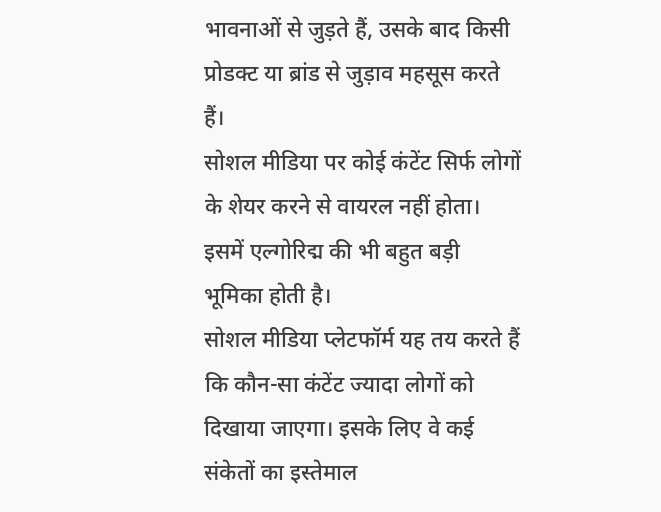भावनाओं से जुड़ते हैं, उसके बाद किसी प्रोडक्ट या ब्रांड से जुड़ाव महसूस करते हैं।
सोशल मीडिया पर कोई कंटेंट सिर्फ लोगों के शेयर करने से वायरल नहीं होता। इसमें एल्गोरिद्म की भी बहुत बड़ी भूमिका होती है।
सोशल मीडिया प्लेटफॉर्म यह तय करते हैं कि कौन-सा कंटेंट ज्यादा लोगों को दिखाया जाएगा। इसके लिए वे कई संकेतों का इस्तेमाल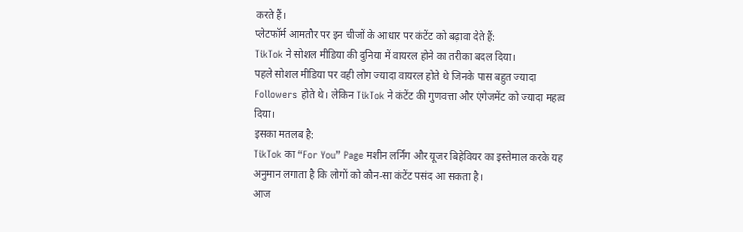करते हैं।
प्लेटफॉर्म आमतौर पर इन चीजों के आधार पर कंटेंट को बढ़ावा देते हैं:
TikTok ने सोशल मीडिया की दुनिया में वायरल होने का तरीका बदल दिया।
पहले सोशल मीडिया पर वही लोग ज्यादा वायरल होते थे जिनके पास बहुत ज्यादा Followers होते थे। लेकिन TikTok ने कंटेंट की गुणवत्ता और एंगेजमेंट को ज्यादा महत्व दिया।
इसका मतलब है:
TikTok का “For You” Page मशीन लर्निंग और यूजर बिहेवियर का इस्तेमाल करके यह अनुमान लगाता है कि लोगों को कौन-सा कंटेंट पसंद आ सकता है।
आज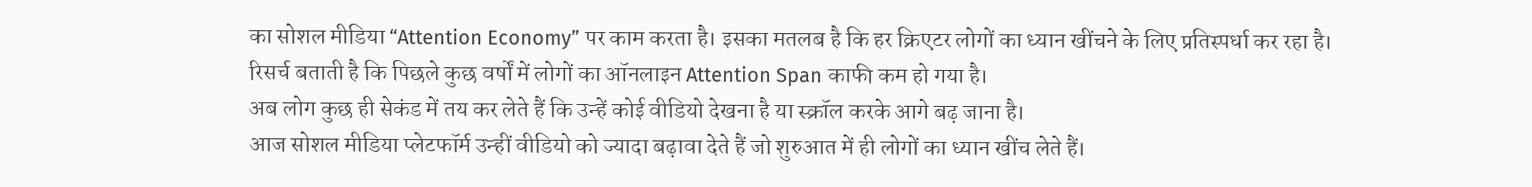का सोशल मीडिया “Attention Economy” पर काम करता है। इसका मतलब है कि हर क्रिएटर लोगों का ध्यान खींचने के लिए प्रतिस्पर्धा कर रहा है।
रिसर्च बताती है कि पिछले कुछ वर्षों में लोगों का ऑनलाइन Attention Span काफी कम हो गया है।
अब लोग कुछ ही सेकंड में तय कर लेते हैं कि उन्हें कोई वीडियो देखना है या स्क्रॉल करके आगे बढ़ जाना है।
आज सोशल मीडिया प्लेटफॉर्म उन्हीं वीडियो को ज्यादा बढ़ावा देते हैं जो शुरुआत में ही लोगों का ध्यान खींच लेते हैं।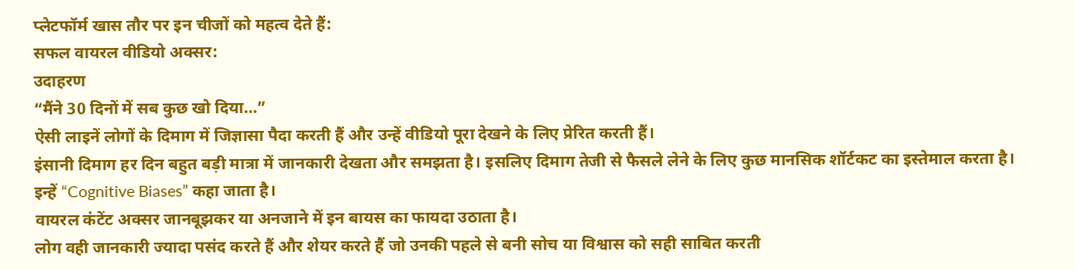प्लेटफॉर्म खास तौर पर इन चीजों को महत्व देते हैं:
सफल वायरल वीडियो अक्सर:
उदाहरण
“मैंने 30 दिनों में सब कुछ खो दिया…”
ऐसी लाइनें लोगों के दिमाग में जिज्ञासा पैदा करती हैं और उन्हें वीडियो पूरा देखने के लिए प्रेरित करती हैं।
इंसानी दिमाग हर दिन बहुत बड़ी मात्रा में जानकारी देखता और समझता है। इसलिए दिमाग तेजी से फैसले लेने के लिए कुछ मानसिक शॉर्टकट का इस्तेमाल करता है। इन्हें “Cognitive Biases” कहा जाता है।
वायरल कंटेंट अक्सर जानबूझकर या अनजाने में इन बायस का फायदा उठाता है।
लोग वही जानकारी ज्यादा पसंद करते हैं और शेयर करते हैं जो उनकी पहले से बनी सोच या विश्वास को सही साबित करती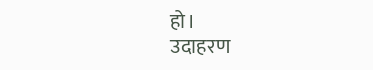हो।
उदाहरण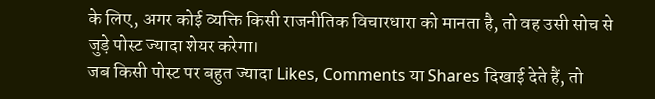के लिए, अगर कोई व्यक्ति किसी राजनीतिक विचारधारा को मानता है, तो वह उसी सोच से जुड़े पोस्ट ज्यादा शेयर करेगा।
जब किसी पोस्ट पर बहुत ज्यादा Likes, Comments या Shares दिखाई देते हैं, तो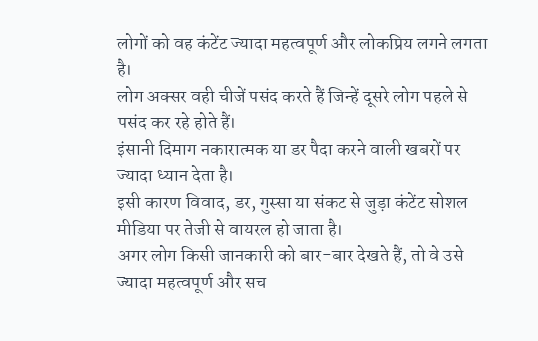लोगों को वह कंटेंट ज्यादा महत्वपूर्ण और लोकप्रिय लगने लगता है।
लोग अक्सर वही चीजें पसंद करते हैं जिन्हें दूसरे लोग पहले से पसंद कर रहे होते हैं।
इंसानी दिमाग नकारात्मक या डर पैदा करने वाली खबरों पर ज्यादा ध्यान देता है।
इसी कारण विवाद, डर, गुस्सा या संकट से जुड़ा कंटेंट सोशल मीडिया पर तेजी से वायरल हो जाता है।
अगर लोग किसी जानकारी को बार-बार देखते हैं, तो वे उसे ज्यादा महत्वपूर्ण और सच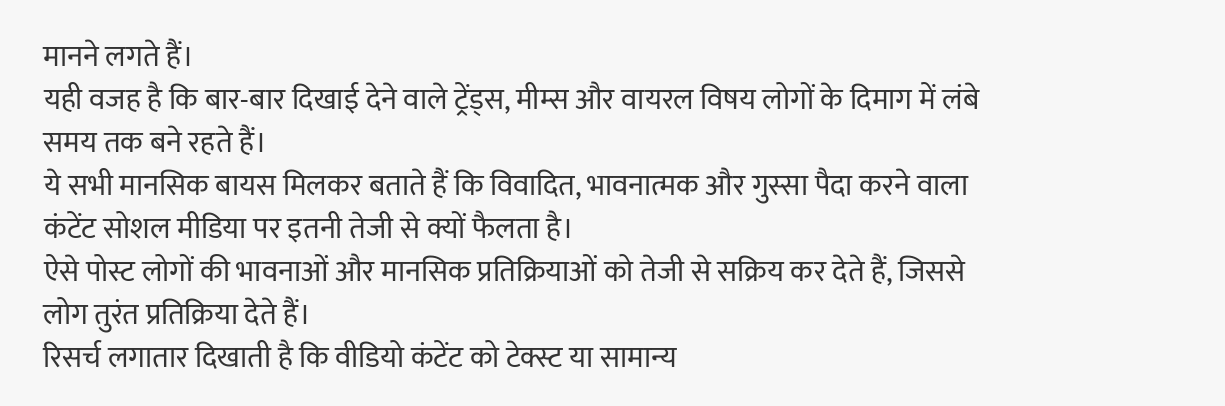मानने लगते हैं।
यही वजह है कि बार-बार दिखाई देने वाले ट्रेंड्स, मीम्स और वायरल विषय लोगों के दिमाग में लंबे समय तक बने रहते हैं।
ये सभी मानसिक बायस मिलकर बताते हैं कि विवादित, भावनात्मक और गुस्सा पैदा करने वाला कंटेंट सोशल मीडिया पर इतनी तेजी से क्यों फैलता है।
ऐसे पोस्ट लोगों की भावनाओं और मानसिक प्रतिक्रियाओं को तेजी से सक्रिय कर देते हैं, जिससे लोग तुरंत प्रतिक्रिया देते हैं।
रिसर्च लगातार दिखाती है कि वीडियो कंटेंट को टेक्स्ट या सामान्य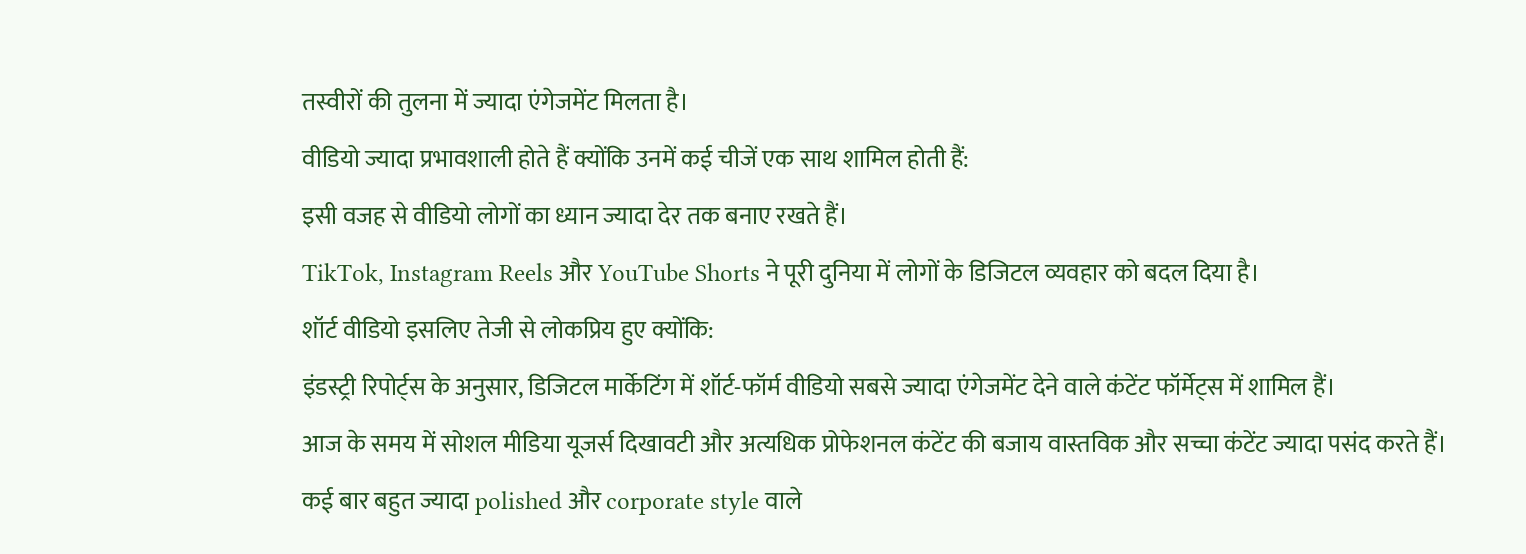तस्वीरों की तुलना में ज्यादा एंगेजमेंट मिलता है।
वीडियो ज्यादा प्रभावशाली होते हैं क्योंकि उनमें कई चीजें एक साथ शामिल होती हैं:
इसी वजह से वीडियो लोगों का ध्यान ज्यादा देर तक बनाए रखते हैं।
TikTok, Instagram Reels और YouTube Shorts ने पूरी दुनिया में लोगों के डिजिटल व्यवहार को बदल दिया है।
शॉर्ट वीडियो इसलिए तेजी से लोकप्रिय हुए क्योंकि:
इंडस्ट्री रिपोर्ट्स के अनुसार, डिजिटल मार्केटिंग में शॉर्ट-फॉर्म वीडियो सबसे ज्यादा एंगेजमेंट देने वाले कंटेंट फॉर्मेट्स में शामिल हैं।
आज के समय में सोशल मीडिया यूजर्स दिखावटी और अत्यधिक प्रोफेशनल कंटेंट की बजाय वास्तविक और सच्चा कंटेंट ज्यादा पसंद करते हैं।
कई बार बहुत ज्यादा polished और corporate style वाले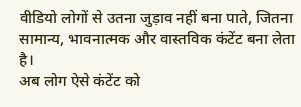वीडियो लोगों से उतना जुड़ाव नहीं बना पाते, जितना सामान्य, भावनात्मक और वास्तविक कंटेंट बना लेता है।
अब लोग ऐसे कंटेंट को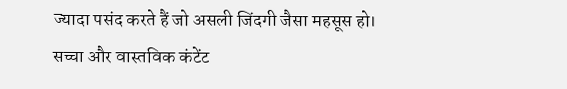ज्यादा पसंद करते हैं जो असली जिंदगी जैसा महसूस हो।
सच्चा और वास्तविक कंटेंट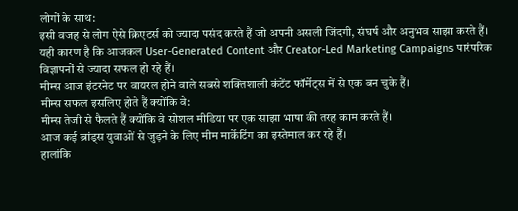लोगों के साथ:
इसी वजह से लोग ऐसे क्रिएटर्स को ज्यादा पसंद करते हैं जो अपनी असली जिंदगी, संघर्ष और अनुभव साझा करते हैं।
यही कारण है कि आजकल User-Generated Content और Creator-Led Marketing Campaigns पारंपरिक विज्ञापनों से ज्यादा सफल हो रहे हैं।
मीम्स आज इंटरनेट पर वायरल होने वाले सबसे शक्तिशाली कंटेंट फॉर्मेट्स में से एक बन चुके हैं।
मीम्स सफल इसलिए होते हैं क्योंकि वे:
मीम्स तेजी से फैलते हैं क्योंकि वे सोशल मीडिया पर एक साझा भाषा की तरह काम करते हैं।
आज कई ब्रांड्स युवाओं से जुड़ने के लिए मीम मार्केटिंग का इस्तेमाल कर रहे हैं।
हालांकि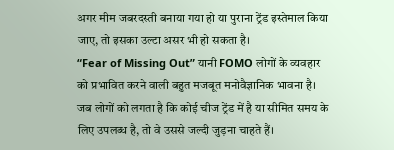अगर मीम जबरदस्ती बनाया गया हो या पुराना ट्रेंड इस्तेमाल किया जाए, तो इसका उल्टा असर भी हो सकता है।
“Fear of Missing Out” यानी FOMO लोगों के व्यवहार को प्रभावित करने वाली बहुत मजबूत मनोवैज्ञानिक भावना है।
जब लोगों को लगता है कि कोई चीज ट्रेंड में है या सीमित समय के लिए उपलब्ध है, तो वे उससे जल्दी जुड़ना चाहते हैं।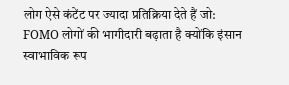लोग ऐसे कंटेंट पर ज्यादा प्रतिक्रिया देते हैं जो:
FOMO लोगों की भागीदारी बढ़ाता है क्योंकि इंसान स्वाभाविक रूप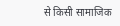से किसी सामाजिक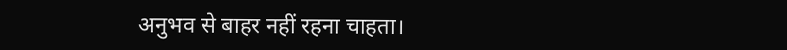अनुभव से बाहर नहीं रहना चाहता।